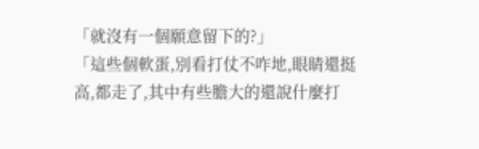「就沒有一個願意留下的?」
「這些個軟蛋,別看打仗不咋地,眼睛還挺高,都走了,其中有些膽大的還說什麼打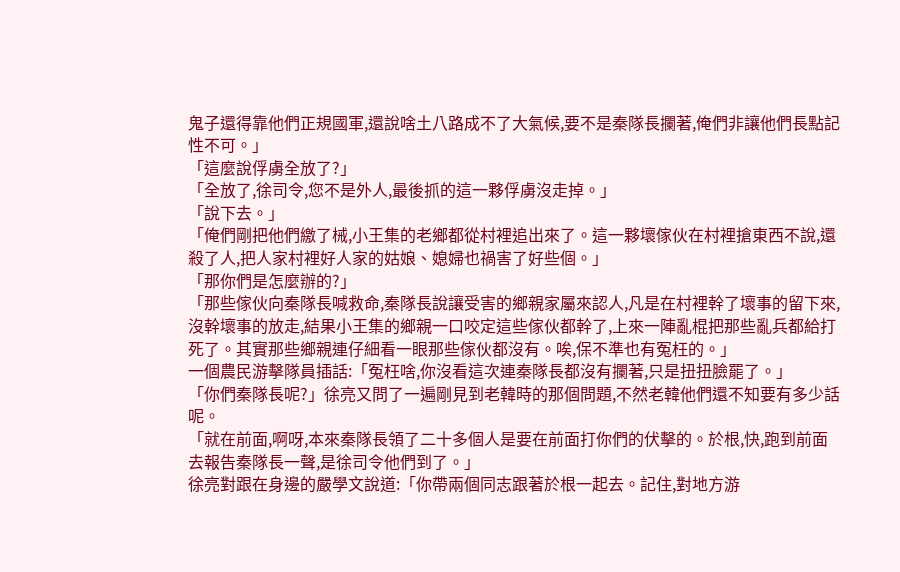鬼子還得靠他們正規國軍,還說啥土八路成不了大氣候,要不是秦隊長攔著,俺們非讓他們長點記性不可。」
「這麼說俘虜全放了?」
「全放了,徐司令,您不是外人,最後抓的這一夥俘虜沒走掉。」
「說下去。」
「俺們剛把他們繳了械,小王集的老鄉都從村裡追出來了。這一夥壞傢伙在村裡搶東西不說,還殺了人,把人家村裡好人家的姑娘、媳婦也禍害了好些個。」
「那你們是怎麼辦的?」
「那些傢伙向秦隊長喊救命,秦隊長說讓受害的鄉親家屬來認人,凡是在村裡幹了壞事的留下來,沒幹壞事的放走,結果小王集的鄉親一口咬定這些傢伙都幹了,上來一陣亂棍把那些亂兵都給打死了。其實那些鄉親連仔細看一眼那些傢伙都沒有。唉,保不準也有冤枉的。」
一個農民游擊隊員插話:「冤枉啥,你沒看這次連秦隊長都沒有攔著,只是扭扭臉罷了。」
「你們秦隊長呢?」徐亮又問了一遍剛見到老韓時的那個問題,不然老韓他們還不知要有多少話呢。
「就在前面,啊呀,本來秦隊長領了二十多個人是要在前面打你們的伏擊的。於根,快,跑到前面去報告秦隊長一聲,是徐司令他們到了。」
徐亮對跟在身邊的嚴學文說道:「你帶兩個同志跟著於根一起去。記住,對地方游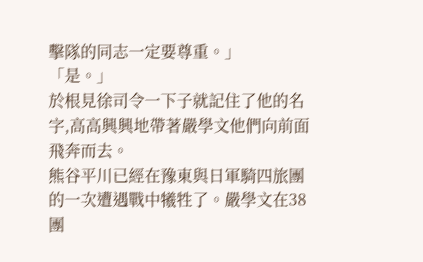擊隊的同志一定要尊重。」
「是。」
於根見徐司令一下子就記住了他的名字,高高興興地帶著嚴學文他們向前面飛奔而去。
熊谷平川已經在豫東與日軍騎四旅團的一次遭遇戰中犧牲了。嚴學文在38團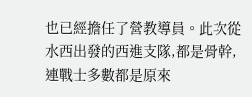也已經擔任了營教導員。此次從水西出發的西進支隊,都是骨幹,連戰士多數都是原來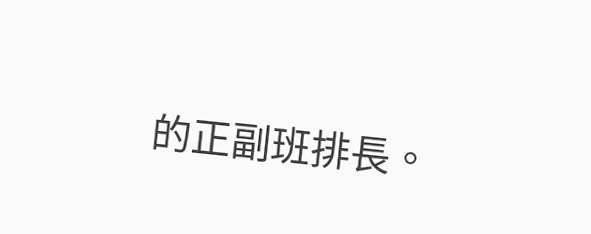的正副班排長。